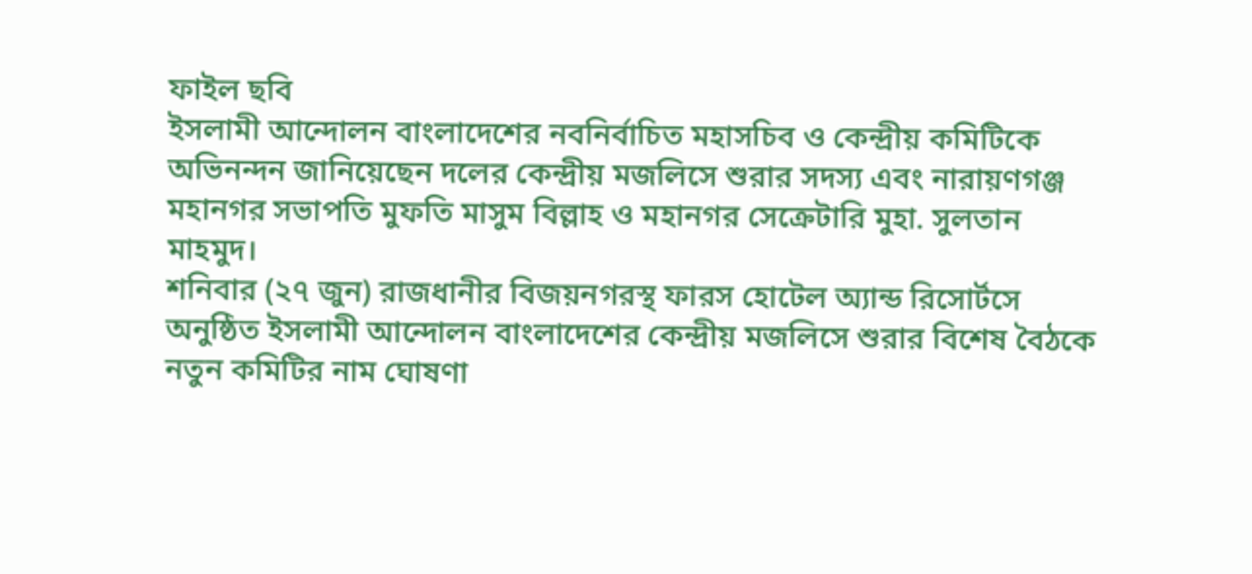ফাইল ছবি
ইসলামী আন্দোলন বাংলাদেশের নবনির্বাচিত মহাসচিব ও কেন্দ্রীয় কমিটিকে অভিনন্দন জানিয়েছেন দলের কেন্দ্রীয় মজলিসে শুরার সদস্য এবং নারায়ণগঞ্জ মহানগর সভাপতি মুফতি মাসুম বিল্লাহ ও মহানগর সেক্রেটারি মুহা. সুলতান মাহমুদ।
শনিবার (২৭ জুন) রাজধানীর বিজয়নগরস্থ ফারস হোটেল অ্যান্ড রিসোর্টসে অনুষ্ঠিত ইসলামী আন্দোলন বাংলাদেশের কেন্দ্রীয় মজলিসে শুরার বিশেষ বৈঠকে নতুন কমিটির নাম ঘোষণা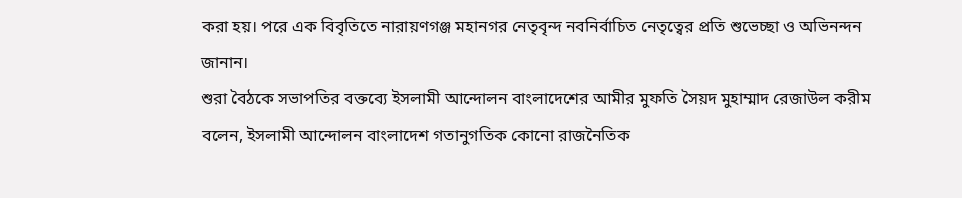করা হয়। পরে এক বিবৃতিতে নারায়ণগঞ্জ মহানগর নেতৃবৃন্দ নবনির্বাচিত নেতৃত্বের প্রতি শুভেচ্ছা ও অভিনন্দন জানান।
শুরা বৈঠকে সভাপতির বক্তব্যে ইসলামী আন্দোলন বাংলাদেশের আমীর মুফতি সৈয়দ মুহাম্মাদ রেজাউল করীম বলেন, ইসলামী আন্দোলন বাংলাদেশ গতানুগতিক কোনো রাজনৈতিক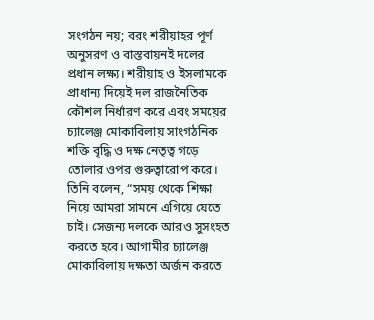সংগঠন নয়; বরং শরীয়াহর পূর্ণ অনুসরণ ও বাস্তবায়নই দলের প্রধান লক্ষ্য। শরীয়াহ ও ইসলামকে প্রাধান্য দিয়েই দল রাজনৈতিক কৌশল নির্ধারণ করে এবং সময়ের চ্যালেঞ্জ মোকাবিলায় সাংগঠনিক শক্তি বৃদ্ধি ও দক্ষ নেতৃত্ব গড়ে তোলার ওপর গুরুত্বারোপ করে।
তিনি বলেন, “সময় থেকে শিক্ষা নিয়ে আমরা সামনে এগিয়ে যেতে চাই। সেজন্য দলকে আরও সুসংহত করতে হবে। আগামীর চ্যালেঞ্জ মোকাবিলায় দক্ষতা অর্জন করতে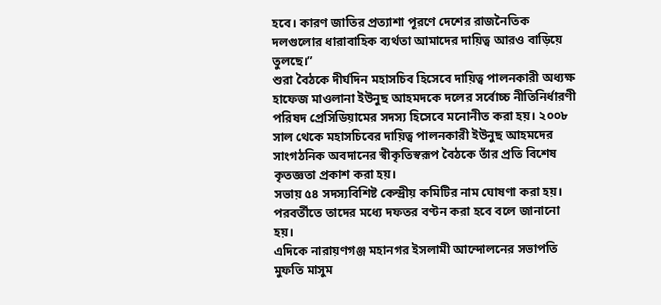হবে। কারণ জাতির প্রত্যাশা পূরণে দেশের রাজনৈতিক দলগুলোর ধারাবাহিক ব্যর্থতা আমাদের দায়িত্ব আরও বাড়িয়ে তুলছে।”
শুরা বৈঠকে দীর্ঘদিন মহাসচিব হিসেবে দায়িত্ব পালনকারী অধ্যক্ষ হাফেজ মাওলানা ইউনুছ আহমদকে দলের সর্বোচ্চ নীতিনির্ধারণী পরিষদ প্রেসিডিয়ামের সদস্য হিসেবে মনোনীত করা হয়। ২০০৮ সাল থেকে মহাসচিবের দায়িত্ব পালনকারী ইউনুছ আহমদের সাংগঠনিক অবদানের স্বীকৃতিস্বরূপ বৈঠকে তাঁর প্রতি বিশেষ কৃতজ্ঞতা প্রকাশ করা হয়।
সভায় ৫৪ সদস্যবিশিষ্ট কেন্দ্রীয় কমিটির নাম ঘোষণা করা হয়। পরবর্তীতে তাদের মধ্যে দফতর বণ্টন করা হবে বলে জানানো হয়।
এদিকে নারায়ণগঞ্জ মহানগর ইসলামী আন্দোলনের সভাপতি মুফতি মাসুম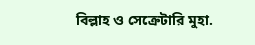বিল্লাহ ও সেক্রেটারি মুহা.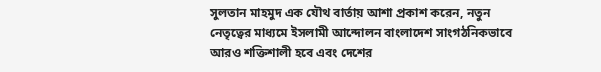সুলতান মাহমুদ এক যৌথ বার্তায় আশা প্রকাশ করেন, নতুন নেতৃত্বের মাধ্যমে ইসলামী আন্দোলন বাংলাদেশ সাংগঠনিকভাবে আরও শক্তিশালী হবে এবং দেশের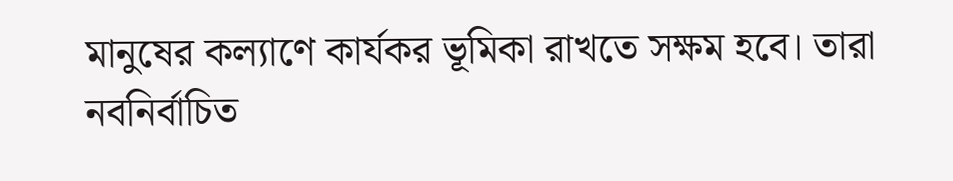মানুষের কল্যাণে কার্যকর ভূমিকা রাখতে সক্ষম হবে। তারা নবনির্বাচিত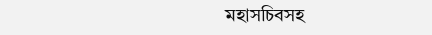মহাসচিবসহ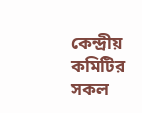কেন্দ্রীয় কমিটির সকল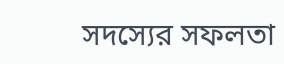সদস্যের সফলতা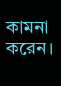কামনা করেন।